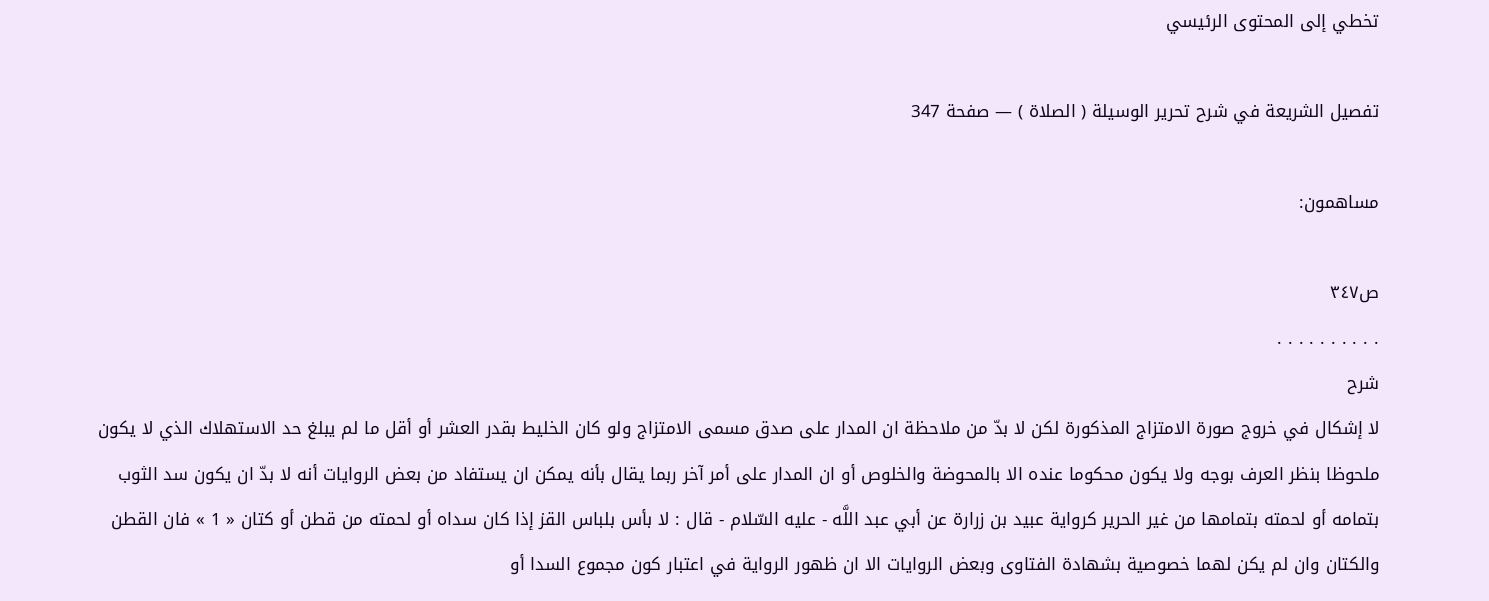تخطي إلى المحتوى الرئيسي

تفصيل الشريعة في شرح تحرير الوسيلة ( الصلاة ) — صفحة 347

مساهمون:

ص٣٤٧
. . . . . . . . . .
شرح
لا إشكال في خروج صورة الامتزاج المذكورة لكن لا بدّ من ملاحظة ان المدار على صدق مسمى الامتزاج ولو كان الخليط بقدر العشر أو أقل ما لم يبلغ حد الاستهلاك الذي لا يكون ملحوظا بنظر العرف بوجه ولا يكون محكوما عنده الا بالمحوضة والخلوص أو ان المدار على أمر آخر ربما يقال بأنه يمكن ان يستفاد من بعض الروايات أنه لا بدّ ان يكون سد الثوب بتمامه أو لحمته بتمامها من غير الحرير كرواية عبيد بن زرارة عن أبي عبد اللَّه - عليه السّلام - قال : لا بأس بلباس القز إذا كان سداه أو لحمته من قطن أو كتان « 1 » فان القطن والكتان وان لم يكن لهما خصوصية بشهادة الفتاوى وبعض الروايات الا ان ظهور الرواية في اعتبار كون مجموع السدا أو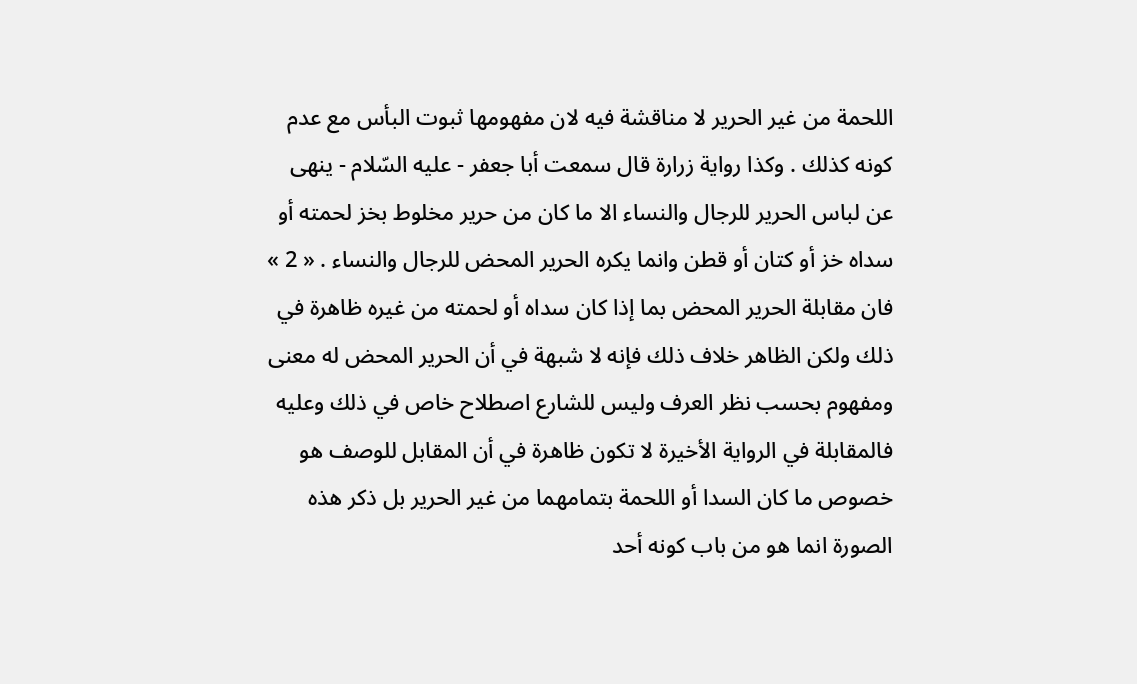اللحمة من غير الحرير لا مناقشة فيه لان مفهومها ثبوت البأس مع عدم كونه كذلك . وكذا رواية زرارة قال سمعت أبا جعفر - عليه السّلام - ينهى عن لباس الحرير للرجال والنساء الا ما كان من حرير مخلوط بخز لحمته أو سداه خز أو كتان أو قطن وانما يكره الحرير المحض للرجال والنساء . « 2 » فان مقابلة الحرير المحض بما إذا كان سداه أو لحمته من غيره ظاهرة في ذلك ولكن الظاهر خلاف ذلك فإنه لا شبهة في أن الحرير المحض له معنى ومفهوم بحسب نظر العرف وليس للشارع اصطلاح خاص في ذلك وعليه فالمقابلة في الرواية الأخيرة لا تكون ظاهرة في أن المقابل للوصف هو خصوص ما كان السدا أو اللحمة بتمامهما من غير الحرير بل ذكر هذه الصورة انما هو من باب كونه أحد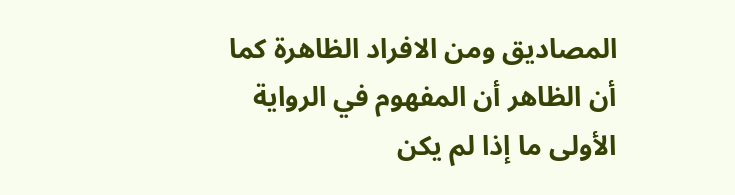المصاديق ومن الافراد الظاهرة كما أن الظاهر أن المفهوم في الرواية الأولى ما إذا لم يكن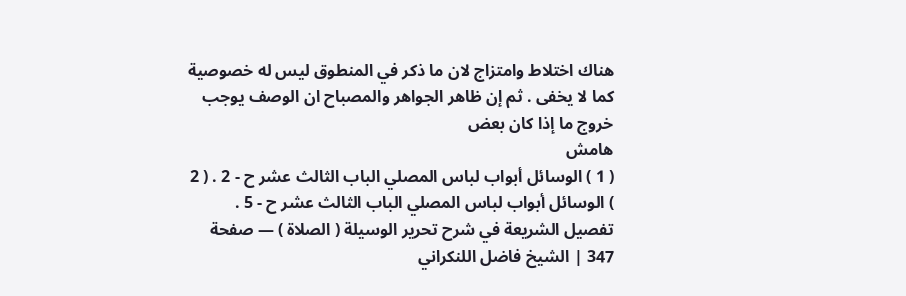هناك اختلاط وامتزاج لان ما ذكر في المنطوق ليس له خصوصية كما لا يخفى . ثم إن ظاهر الجواهر والمصباح ان الوصف يوجب خروج ما إذا كان بعض
هامش
( 1 ) الوسائل أبواب لباس المصلي الباب الثالث عشر ح - 2 . ( 2 ) الوسائل أبواب لباس المصلي الباب الثالث عشر ح - 5 .
تفصيل الشريعة في شرح تحرير الوسيلة ( الصلاة ) — صفحة 347 | الشيخ فاضل اللنكراني